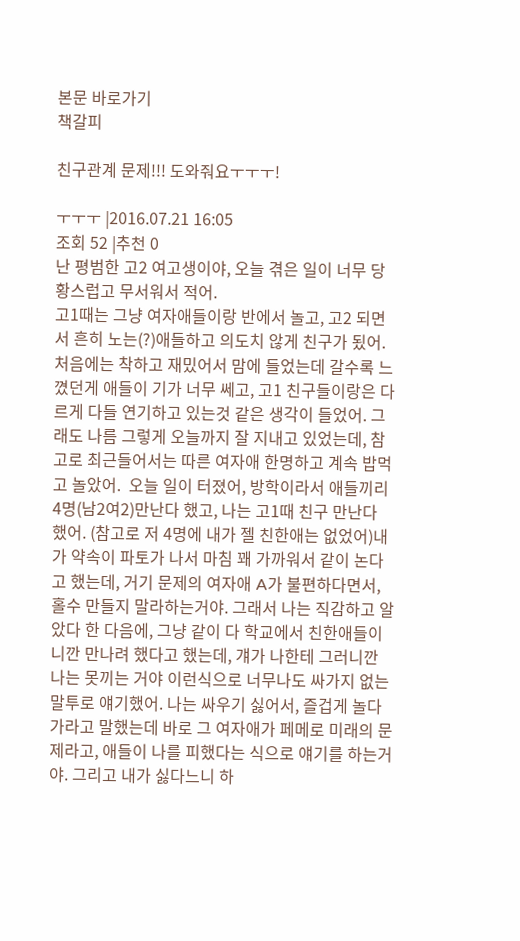본문 바로가기
책갈피

친구관계 문제!!! 도와줘요ㅜㅜㅜ!

ㅜㅜㅜ |2016.07.21 16:05
조회 52 |추천 0
난 평범한 고2 여고생이야, 오늘 겪은 일이 너무 당황스럽고 무서워서 적어.
고1때는 그냥 여자애들이랑 반에서 놀고, 고2 되면서 흔히 노는(?)애들하고 의도치 않게 친구가 됬어. 처음에는 착하고 재밌어서 맘에 들었는데 갈수록 느꼈던게 애들이 기가 너무 쎄고, 고1 친구들이랑은 다르게 다들 연기하고 있는것 같은 생각이 들었어. 그래도 나름 그렇게 오늘까지 잘 지내고 있었는데, 참고로 최근들어서는 따른 여자애 한명하고 계속 밥먹고 놀았어.  오늘 일이 터졌어, 방학이라서 애들끼리 4명(남2여2)만난다 했고, 나는 고1때 친구 만난다 했어. (참고로 저 4명에 내가 젤 친한애는 없었어)내가 약속이 파토가 나서 마침 꽤 가까워서 같이 논다고 했는데, 거기 문제의 여자애 A가 불편하다면서, 홀수 만들지 말라하는거야. 그래서 나는 직감하고 알았다 한 다음에, 그냥 같이 다 학교에서 친한애들이니깐 만나려 했다고 했는데, 걔가 나한테 그러니깐 나는 못끼는 거야 이런식으로 너무나도 싸가지 없는 말투로 얘기했어. 나는 싸우기 싫어서, 즐겁게 놀다가라고 말했는데 바로 그 여자애가 페메로 미래의 문제라고, 애들이 나를 피했다는 식으로 얘기를 하는거야. 그리고 내가 싫다느니 하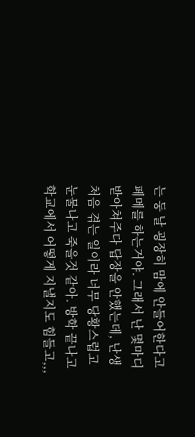는 둥 날 굉장히 맘에 안들어한다고 페메를 하는거야. 그래서 난 몇마디 받아쳐주다 답장을 안했는데, 난생 처음 겪는 일이라 너무 당황스럽고 눈물나고 죽을것 같아. 방학 끝나고 학교에서 어떻게 지낼지도 힘들고,,,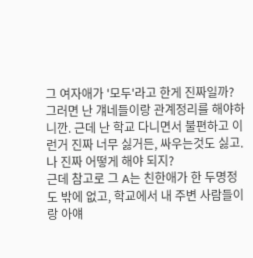그 여자애가 '모두'라고 한게 진짜일까? 그러면 난 걔네들이랑 관계정리를 해야하니깐. 근데 난 학교 다니면서 불편하고 이런거 진짜 너무 싫거든, 싸우는것도 싫고. 나 진짜 어떻게 해야 되지?
근데 참고로 그 A는 친한애가 한 두명정도 밖에 없고, 학교에서 내 주변 사람들이랑 아얘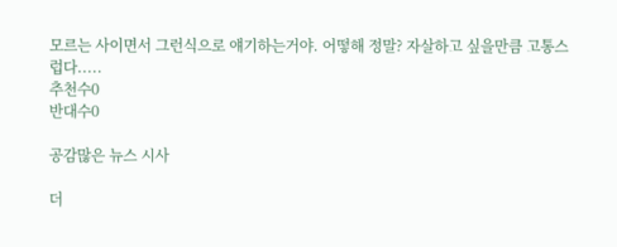모르는 사이면서 그런식으로 얘기하는거야. 어떻해 정말? 자살하고 싶을만큼 고통스럽다.....
추천수0
반대수0

공감많은 뉴스 시사

더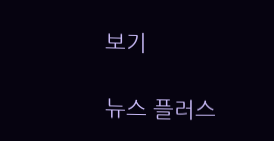보기

뉴스 플러스